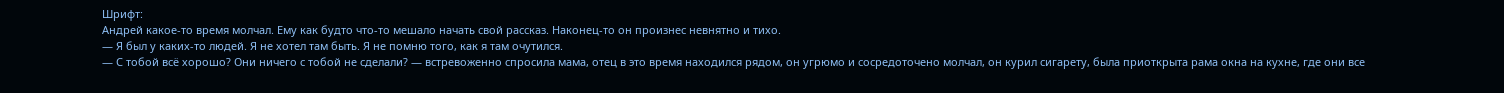Шрифт:
Андрей какое-то время молчал. Ему как будто что-то мешало начать свой рассказ. Наконец-то он произнес невнятно и тихо.
— Я был у каких-то людей. Я не хотел там быть. Я не помню того, как я там очутился.
— С тобой всё хорошо? Они ничего с тобой не сделали? — встревоженно спросила мама, отец в это время находился рядом, он угрюмо и сосредоточено молчал, он курил сигарету, была приоткрыта рама окна на кухне, где они все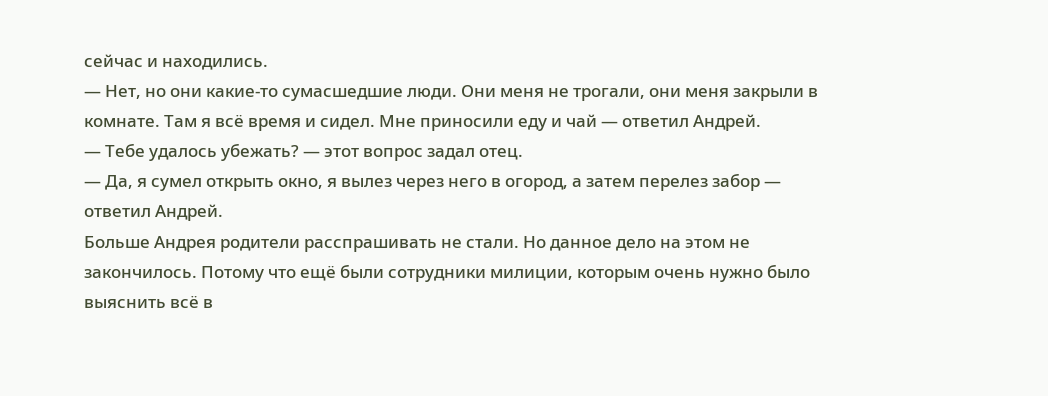сейчас и находились.
— Нет, но они какие-то сумасшедшие люди. Они меня не трогали, они меня закрыли в комнате. Там я всё время и сидел. Мне приносили еду и чай — ответил Андрей.
— Тебе удалось убежать? — этот вопрос задал отец.
— Да, я сумел открыть окно, я вылез через него в огород, а затем перелез забор — ответил Андрей.
Больше Андрея родители расспрашивать не стали. Но данное дело на этом не закончилось. Потому что ещё были сотрудники милиции, которым очень нужно было выяснить всё в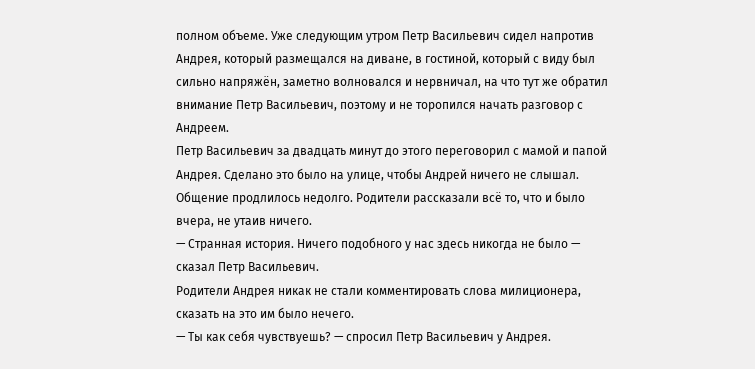полном объеме. Уже следующим утром Петр Васильевич сидел напротив Андрея, который размещался на диване, в гостиной, который с виду был сильно напряжён, заметно волновался и нервничал, на что тут же обратил внимание Петр Васильевич, поэтому и не торопился начать разговор с Андреем.
Петр Васильевич за двадцать минут до этого переговорил с мамой и папой Андрея. Сделано это было на улице, чтобы Андрей ничего не слышал. Общение продлилось недолго. Родители рассказали всё то, что и было вчера, не утаив ничего.
— Странная история. Ничего подобного у нас здесь никогда не было — сказал Петр Васильевич.
Родители Андрея никак не стали комментировать слова милиционера, сказать на это им было нечего.
— Ты как себя чувствуешь? — спросил Петр Васильевич у Андрея.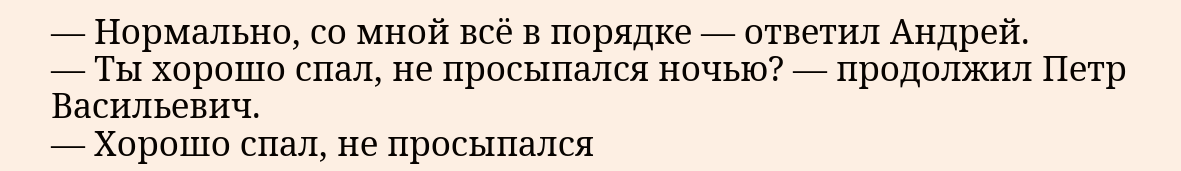— Нормально, со мной всё в порядке — ответил Андрей.
— Ты хорошо спал, не просыпался ночью? — продолжил Петр Васильевич.
— Хорошо спал, не просыпался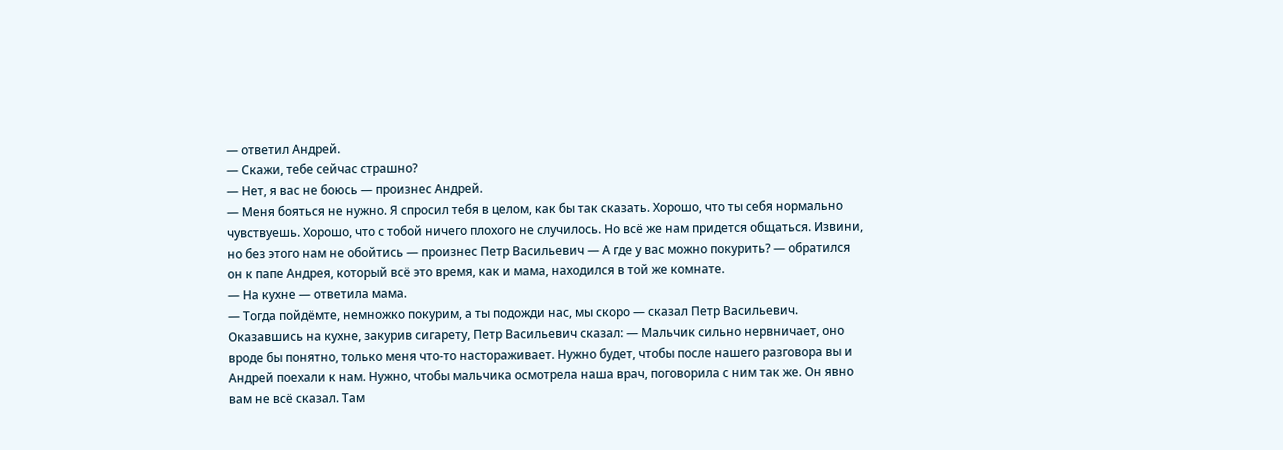— ответил Андрей.
— Скажи, тебе сейчас страшно?
— Нет, я вас не боюсь — произнес Андрей.
— Меня бояться не нужно. Я спросил тебя в целом, как бы так сказать. Хорошо, что ты себя нормально чувствуешь. Хорошо, что с тобой ничего плохого не случилось. Но всё же нам придется общаться. Извини, но без этого нам не обойтись — произнес Петр Васильевич — А где у вас можно покурить? — обратился он к папе Андрея, который всё это время, как и мама, находился в той же комнате.
— На кухне — ответила мама.
— Тогда пойдёмте, немножко покурим, а ты подожди нас, мы скоро — сказал Петр Васильевич.
Оказавшись на кухне, закурив сигарету, Петр Васильевич сказал: — Мальчик сильно нервничает, оно вроде бы понятно, только меня что-то настораживает. Нужно будет, чтобы после нашего разговора вы и Андрей поехали к нам. Нужно, чтобы мальчика осмотрела наша врач, поговорила с ним так же. Он явно вам не всё сказал. Там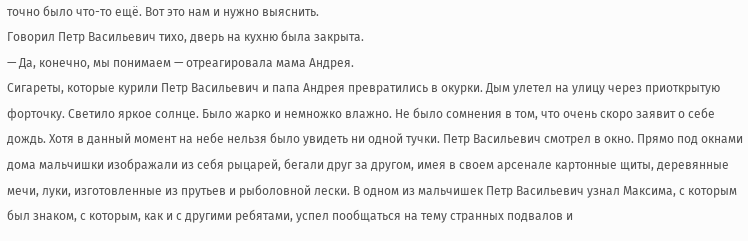точно было что-то ещё. Вот это нам и нужно выяснить.
Говорил Петр Васильевич тихо, дверь на кухню была закрыта.
— Да, конечно, мы понимаем — отреагировала мама Андрея.
Сигареты, которые курили Петр Васильевич и папа Андрея превратились в окурки. Дым улетел на улицу через приоткрытую форточку. Светило яркое солнце. Было жарко и немножко влажно. Не было сомнения в том, что очень скоро заявит о себе дождь. Хотя в данный момент на небе нельзя было увидеть ни одной тучки. Петр Васильевич смотрел в окно. Прямо под окнами дома мальчишки изображали из себя рыцарей, бегали друг за другом, имея в своем арсенале картонные щиты, деревянные мечи, луки, изготовленные из прутьев и рыболовной лески. В одном из мальчишек Петр Васильевич узнал Максима, с которым был знаком, с которым, как и с другими ребятами, успел пообщаться на тему странных подвалов и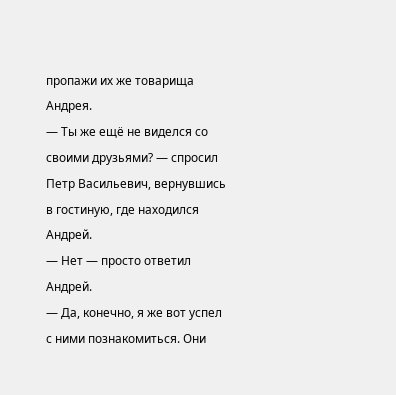пропажи их же товарища Андрея.
— Ты же ещё не виделся со своими друзьями? — спросил Петр Васильевич, вернувшись в гостиную, где находился Андрей.
— Нет — просто ответил Андрей.
— Да, конечно, я же вот успел с ними познакомиться. Они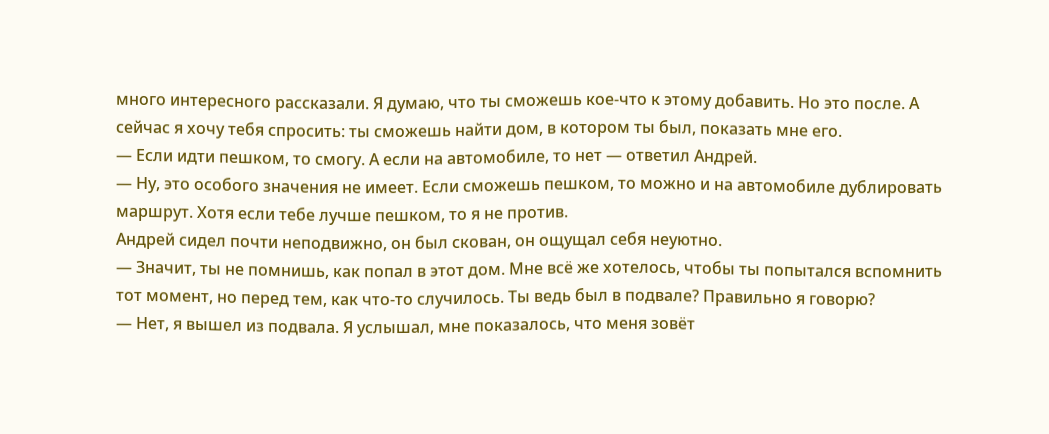много интересного рассказали. Я думаю, что ты сможешь кое-что к этому добавить. Но это после. А сейчас я хочу тебя спросить: ты сможешь найти дом, в котором ты был, показать мне его.
— Если идти пешком, то смогу. А если на автомобиле, то нет — ответил Андрей.
— Ну, это особого значения не имеет. Если сможешь пешком, то можно и на автомобиле дублировать маршрут. Хотя если тебе лучше пешком, то я не против.
Андрей сидел почти неподвижно, он был скован, он ощущал себя неуютно.
— Значит, ты не помнишь, как попал в этот дом. Мне всё же хотелось, чтобы ты попытался вспомнить тот момент, но перед тем, как что-то случилось. Ты ведь был в подвале? Правильно я говорю?
— Нет, я вышел из подвала. Я услышал, мне показалось, что меня зовёт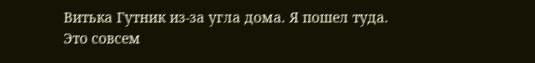Витька Гутник из-за угла дома. Я пошел туда. Это совсем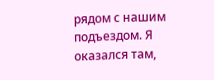рядом с нашим подъездом. Я оказался там,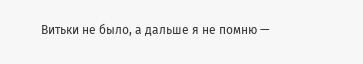Витьки не было, а дальше я не помню —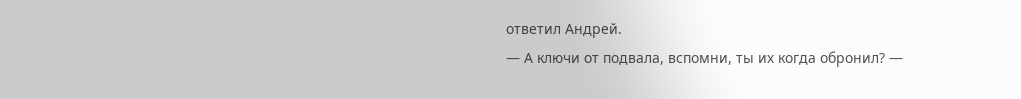ответил Андрей.
— А ключи от подвала, вспомни, ты их когда обронил? —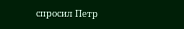спросил Петр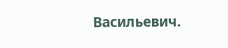Васильевич.